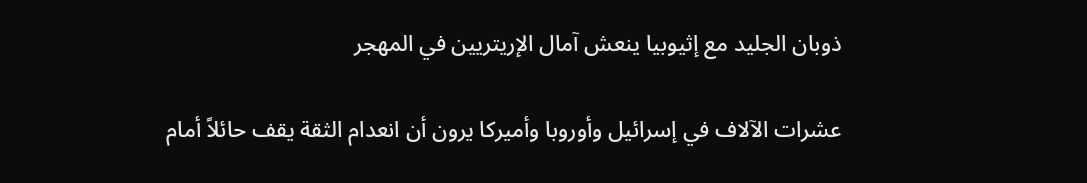ذوبان الجليد مع إثيوبيا ينعش آمال الإريتريين في المهجر

عشرات الآلاف في إسرائيل وأوروبا وأميركا يرون أن انعدام الثقة يقف حائلاً أمام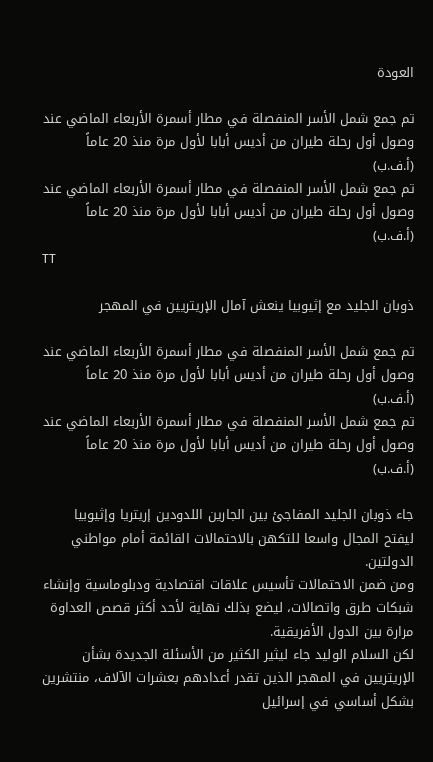العودة

تم جمع شمل الأسر المنفصلة في مطار أسمرة الأربعاء الماضي عند وصول أول رحلة طيران من أديس أبابا لأول مرة منذ 20 عاماً (أ.ف.ب)
تم جمع شمل الأسر المنفصلة في مطار أسمرة الأربعاء الماضي عند وصول أول رحلة طيران من أديس أبابا لأول مرة منذ 20 عاماً (أ.ف.ب)
TT

ذوبان الجليد مع إثيوبيا ينعش آمال الإريتريين في المهجر

تم جمع شمل الأسر المنفصلة في مطار أسمرة الأربعاء الماضي عند وصول أول رحلة طيران من أديس أبابا لأول مرة منذ 20 عاماً (أ.ف.ب)
تم جمع شمل الأسر المنفصلة في مطار أسمرة الأربعاء الماضي عند وصول أول رحلة طيران من أديس أبابا لأول مرة منذ 20 عاماً (أ.ف.ب)

جاء ذوبان الجليد المفاجئ بين الجارين اللدودين إريتريا وإثيوبيا ليفتح المجال واسعا للتكهن بالاحتمالات القائمة أمام مواطني الدولتين.
ومن ضمن الاحتمالات تأسيس علاقات اقتصادية ودبلوماسية وإنشاء شبكات طرق واتصالات، ليضع بذلك نهاية لأحد أكثر قصص العداوة مرارة بين الدول الأفريقية.
لكن السلام الوليد جاء ليثير الكثير من الأسئلة الجديدة بشأن الإريتريين في المهجر الذين تقدر أعدادهم بعشرات الآلاف، منتشرين بشكل أساسي في إسرائيل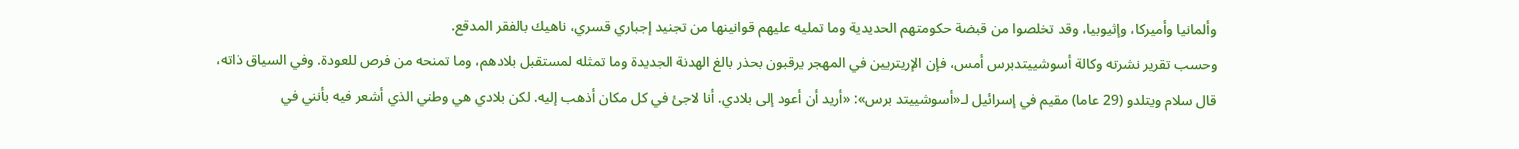وألمانيا وأميركا، وإثيوبيا، وقد تخلصوا من قبضة حكومتهم الحديدية وما تمليه عليهم قوانينها من تجنيد إجباري قسري، ناهيك بالفقر المدقع.
وحسب تقرير نشرته وكالة أسوشييتدبرس أمس، فإن الإريتريين في المهجر يرقبون بحذر بالغ الهدنة الجديدة وما تمثله لمستقبل بلادهم، وما تمنحه من فرص للعودة. وفي السياق ذاته، قال سلام ويتلدو (29 عاما) مقيم في إسرائيل لـ«أسوشييتد برس»: «أريد أن أعود إلى بلادي. أنا لاجئ في كل مكان أذهب إليه. لكن بلادي هي وطني الذي أشعر فيه بأنني في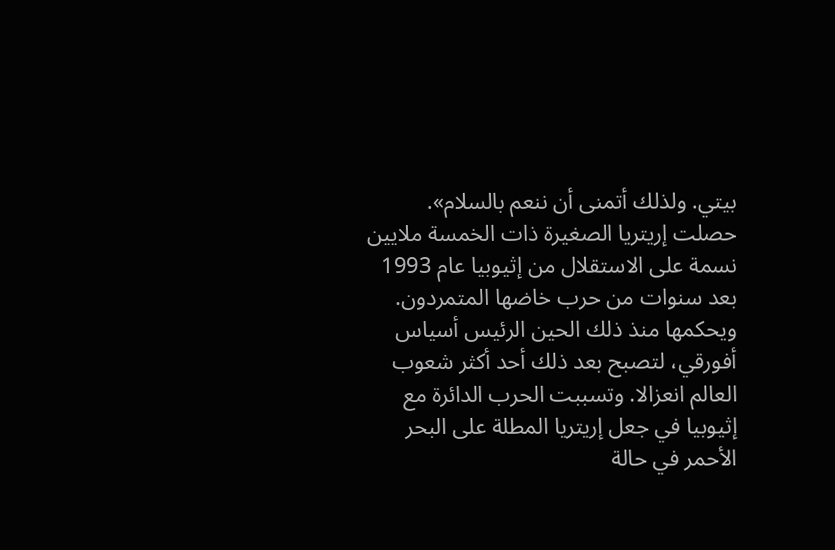بيتي. ولذلك أتمنى أن ننعم بالسلام».
حصلت إريتريا الصغيرة ذات الخمسة ملايين نسمة على الاستقلال من إثيوبيا عام 1993 بعد سنوات من حرب خاضها المتمردون. ويحكمها منذ ذلك الحين الرئيس أسياس أفورقي، لتصبح بعد ذلك أحد أكثر شعوب العالم انعزالا. وتسببت الحرب الدائرة مع إثيوبيا في جعل إريتريا المطلة على البحر الأحمر في حالة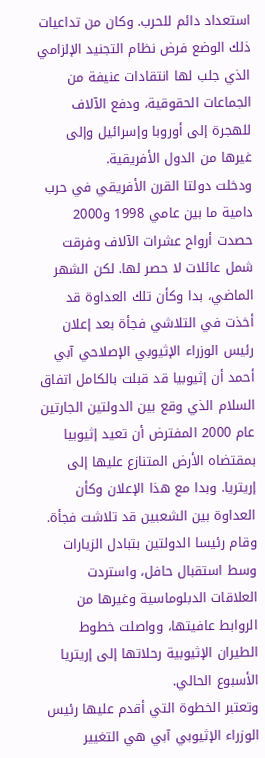استعداد دائم للحرب. وكان من تداعيات ذلك الوضع فرض نظام التجنيد الإلزامي الذي جلب لها انتقادات عنيفة من الجماعات الحقوقية، ودفع الآلاف للهجرة إلى أوروبا وإسرائيل وإلى غيرها من الدول الأفريقية.
ودخلت دولتا القرن الأفريقي في حرب دامية ما بين عامي 1998 و2000 حصدت أرواح عشرات الآلاف وفرقت شمل عائلات لا حصر لها. لكن الشهر الماضي، بدا وكأن تلك العداوة قد أخذت في التلاشي فجأة بعد إعلان رئيس الوزراء الإثيوبي الإصلاحي آبي أحمد أن إثيوبيا قد قبلت بالكامل اتفاق السلام الذي وقع بين الدولتين الجارتين عام 2000 المفترض أن تعيد إثيوبيا بمقتضاه الأرض المتنازع عليها إلى إريتريا. وبدا مع هذا الإعلان وكأن العداوة بين الشعبين قد تلاشت فجأة. وقام رئيسا الدولتين بتبادل الزيارات وسط استقبال حافل، واستردت العلاقات الدبلوماسية وغيرها من الروابط عافيتها، وواصلت خطوط الطيران الإثيوبية رحلاتها إلى إريتريا الأسبوع الحالي.
وتعتبر الخطوة التي أقدم عليها رئيس الوزراء الإثيوبي آبي هي التغيير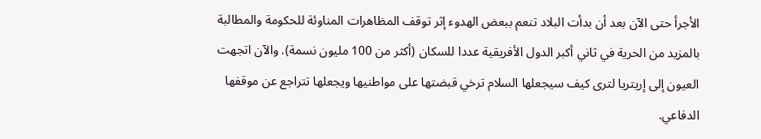الأجرأ حتى الآن بعد أن بدأت البلاد تنعم ببعض الهدوء إثر توقف المظاهرات المناوئة للحكومة والمطالبة بالمزيد من الحرية في ثاني أكبر الدول الأفريقية عددا للسكان (أكثر من 100 مليون نسمة). والآن اتجهت العيون إلى إريتريا لترى كيف سيجعلها السلام ترخي قبضتها على مواطنيها ويجعلها تتراجع عن موقفها الدفاعي.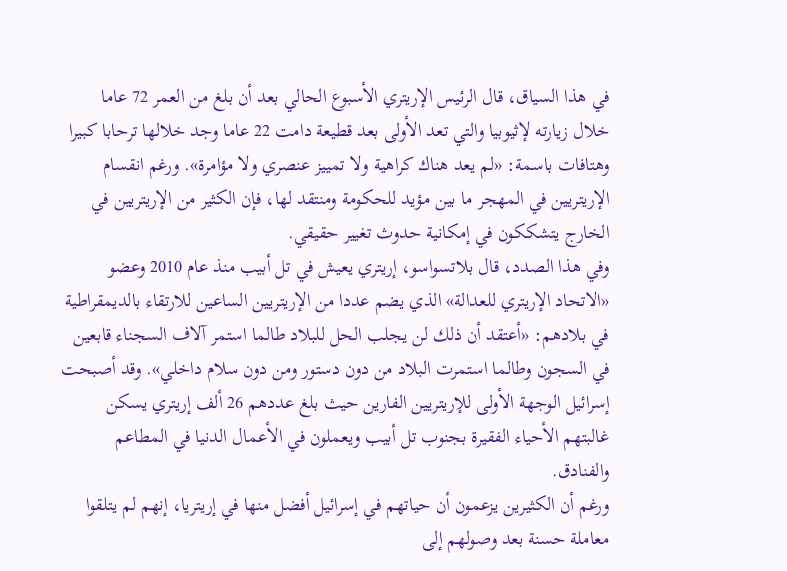في هذا السياق، قال الرئيس الإريتري الأسبوع الحالي بعد أن بلغ من العمر 72 عاما خلال زيارته لإثيوبيا والتي تعد الأولى بعد قطيعة دامت 22 عاما وجد خلالها ترحابا كبيرا وهتافات باسمة: «لم يعد هناك كراهية ولا تمييز عنصري ولا مؤامرة». ورغم انقسام الإريتريين في المهجر ما بين مؤيد للحكومة ومنتقد لها، فإن الكثير من الإريتريين في الخارج يتشككون في إمكانية حدوث تغيير حقيقي.
وفي هذا الصدد، قال بلاتسواسو، إريتري يعيش في تل أبيب منذ عام 2010 وعضو «الاتحاد الإريتري للعدالة» الذي يضم عددا من الإريتريين الساعين للارتقاء بالديمقراطية في بلادهم: «أعتقد أن ذلك لن يجلب الحل للبلاد طالما استمر آلاف السجناء قابعين في السجون وطالما استمرت البلاد من دون دستور ومن دون سلام داخلي». وقد أصبحت إسرائيل الوجهة الأولى للإريتريين الفارين حيث بلغ عددهم 26 ألف إريتري يسكن غالبتهم الأحياء الفقيرة بجنوب تل أبيب ويعملون في الأعمال الدنيا في المطاعم والفنادق.
ورغم أن الكثيرين يزعمون أن حياتهم في إسرائيل أفضل منها في إريتريا، إنهم لم يتلقوا معاملة حسنة بعد وصولهم إلى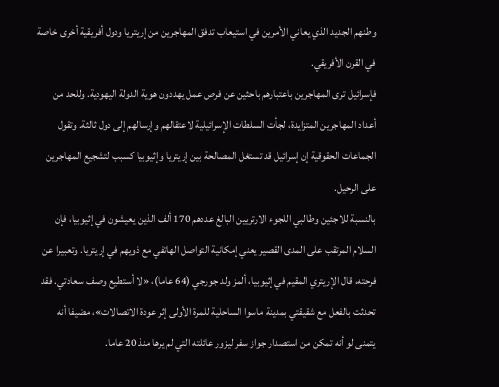وطنهم الجديد الذي يعاني الأمرين في استيعاب تدفق المهاجرين من إريتريا ودول أفريقية أخرى خاصة في القرن الأفريقي.
فإسرائيل ترى المهاجرين باعتبارهم باحثين عن فرص عمل يهددون هوية الدولة اليهودية. وللحد من أعداد المهاجرين المتزايدة، لجأت السلطات الإسرائيلية لاعتقالهم وإرسالهم إلى دول ثالثة. وتقول الجماعات الحقوقية إن إسرائيل قد تستغل المصالحة بين إريتريا وإثيوبيا كسبب لتشجيع المهاجرين على الرحيل.
بالنسبة للاجئين وطالبي اللجوء الارتريين البالغ عددهم 170 ألف الذين يعيشون في إثيوبيا، فإن السلام المرتقب على المدى القصير يعني إمكانية التواصل الهاتفي مع ذويهم في إريتريا. وتعبيرا عن فرحته، قال الإريتري المقيم في إثيوبيا، ألمز ولد جورجي (64 عاما)، «لا أستطيع وصف سعادتي. فقد تحدثت بالفعل مع شقيقتي بمدينة ماسوا الساحلية للمرة الأولى إثر عودة الاتصالات»، مضيفا أنه يتمنى لو أنه تمكن من استصدار جواز سفر ليزور عائلته التي لم يرها منذ 20 عاما.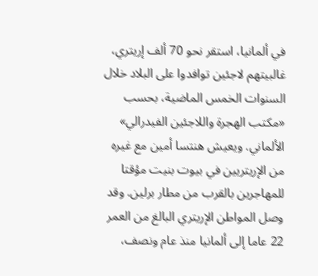في ألمانيا، استقر نحو 70 ألف إريتري، غالبيتهم لاجئين توافدوا على البلاد خلال السنوات الخمس الماضية، بحسب «مكتب الهجرة واللاجئين الفيدرالي» الألماني. ويعيش هنتسا أمين مع غيره من الإريتريين في بيوت بنيت مؤقتا للمهاجرين بالقرب من مطار برلين. وقد وصل المواطن الإريتري البالغ من العمر 22 عاما إلى ألمانيا منذ عام ونصف،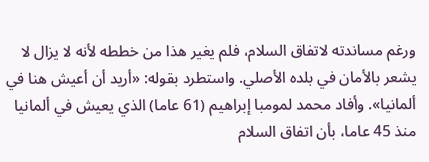ورغم مساندته لاتفاق السلام، فلم يغير هذا من خططه لأنه لا يزال لا يشعر بالأمان في بلده الأصلي. واستطرد بقوله: «أريد أن أعيش هنا في ألمانيا». وأفاد محمد لمومبا إبراهيم (61 عاما) الذي يعيش في ألمانيا منذ 45 عاما، بأن اتفاق السلام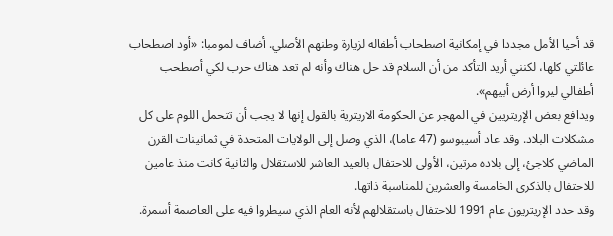قد أحيا الأمل مجددا في إمكانية اصطحاب أطفاله لزيارة وطنهم الأصلي. أضاف لمومبا: «أود اصطحاب عائلتي كلها، لكنني أريد التأكد من أن السلام قد حل هناك وأنه لم تعد هناك حرب لكي أصطحب أطفالي ليروا أرض أبيهم».
ويدافع بعض الإريتريين في المهجر عن الحكومة الاريترية بالقول إنها لا يجب أن تتحمل اللوم على كل مشكلات البلاد. وقد عاد أسيبوسو (47 عاما)، الذي وصل إلى الولايات المتحدة في ثمانينات القرن الماضي كلاجئ، إلى بلاده مرتين، الأولى للاحتفال بالعيد العاشر للاستقلال والثانية كانت منذ عامين للاحتفال بالذكرى الخامسة والعشرين للمناسبة ذاتها.
وقد حدد الإريتريون عام 1991 للاحتفال باستقلالهم لأنه العام الذي سيطروا فيه على العاصمة أسمرة.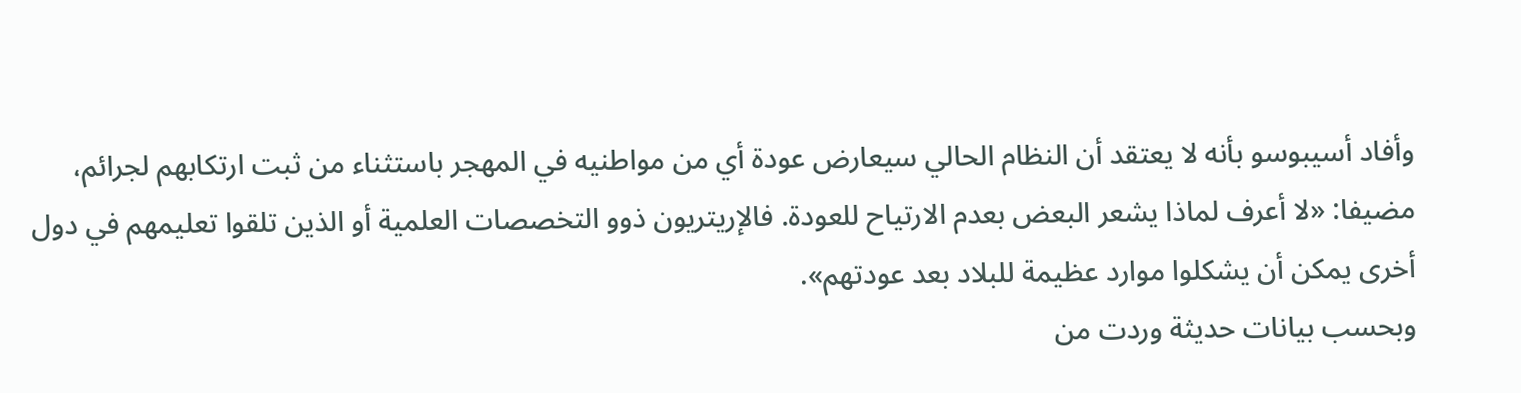وأفاد أسيبوسو بأنه لا يعتقد أن النظام الحالي سيعارض عودة أي من مواطنيه في المهجر باستثناء من ثبت ارتكابهم لجرائم، مضيفا: «لا أعرف لماذا يشعر البعض بعدم الارتياح للعودة. فالإريتريون ذوو التخصصات العلمية أو الذين تلقوا تعليمهم في دول أخرى يمكن أن يشكلوا موارد عظيمة للبلاد بعد عودتهم».
وبحسب بيانات حديثة وردت من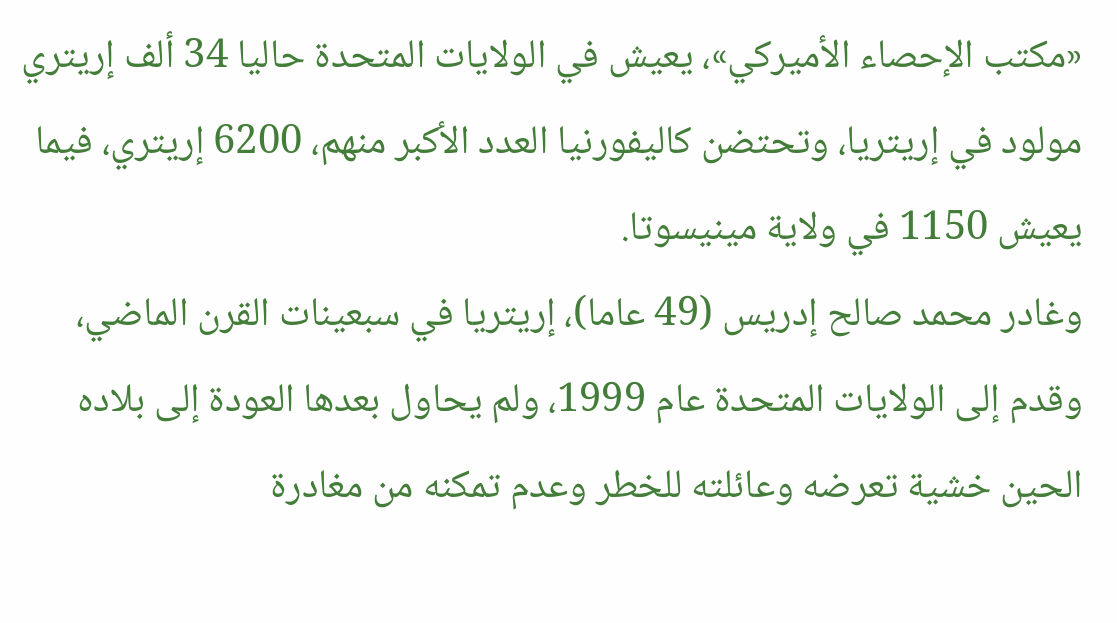«مكتب الإحصاء الأميركي»، يعيش في الولايات المتحدة حاليا 34 ألف إريتري مولود في إريتريا، وتحتضن كاليفورنيا العدد الأكبر منهم، 6200 إريتري، فيما يعيش 1150 في ولاية مينيسوتا.
وغادر محمد صالح إدريس (49 عاما)، إريتريا في سبعينات القرن الماضي، وقدم إلى الولايات المتحدة عام 1999، ولم يحاول بعدها العودة إلى بلاده الحين خشية تعرضه وعائلته للخطر وعدم تمكنه من مغادرة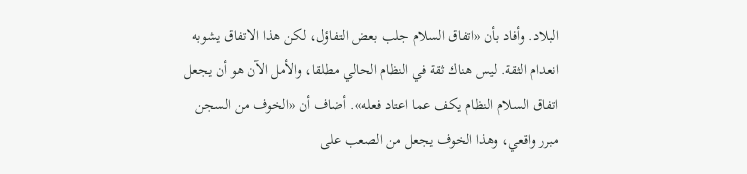البلاد. وأفاد بأن «اتفاق السلام جلب بعض التفاؤل، لكن هذا الاتفاق يشوبه انعدام الثقة. ليس هناك ثقة في النظام الحالي مطلقا، والأمل الآن هو أن يجعل اتفاق السلام النظام يكف عما اعتاد فعله». أضاف أن «الخوف من السجن مبرر واقعي، وهذا الخوف يجعل من الصعب على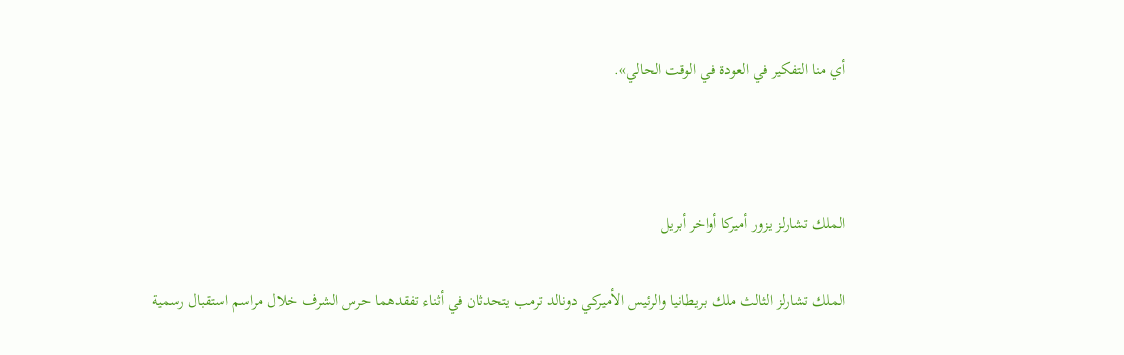أي منا التفكير في العودة في الوقت الحالي».



الملك تشارلز يزور أميركا أواخر أبريل

الملك تشارلز الثالث ملك بريطانيا والرئيس الأميركي دونالد ترمب يتحدثان في أثناء تفقدهما حرس الشرف خلال مراسم استقبال رسمية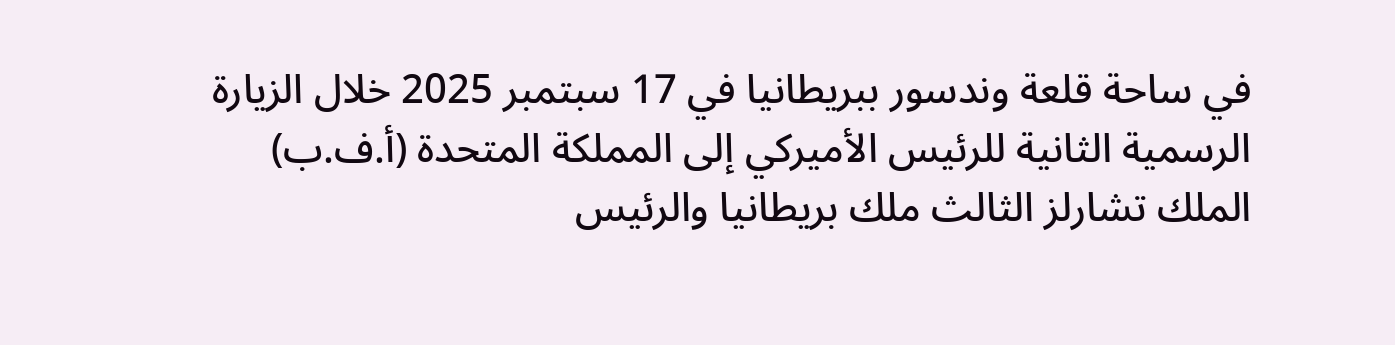في ساحة قلعة وندسور ببريطانيا في 17 سبتمبر 2025 خلال الزيارة الرسمية الثانية للرئيس الأميركي إلى المملكة المتحدة (أ.ف.ب)
الملك تشارلز الثالث ملك بريطانيا والرئيس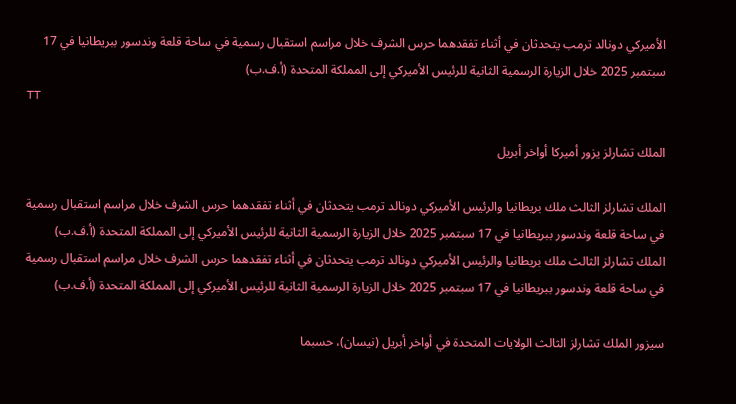الأميركي دونالد ترمب يتحدثان في أثناء تفقدهما حرس الشرف خلال مراسم استقبال رسمية في ساحة قلعة وندسور ببريطانيا في 17 سبتمبر 2025 خلال الزيارة الرسمية الثانية للرئيس الأميركي إلى المملكة المتحدة (أ.ف.ب)
TT

الملك تشارلز يزور أميركا أواخر أبريل

الملك تشارلز الثالث ملك بريطانيا والرئيس الأميركي دونالد ترمب يتحدثان في أثناء تفقدهما حرس الشرف خلال مراسم استقبال رسمية في ساحة قلعة وندسور ببريطانيا في 17 سبتمبر 2025 خلال الزيارة الرسمية الثانية للرئيس الأميركي إلى المملكة المتحدة (أ.ف.ب)
الملك تشارلز الثالث ملك بريطانيا والرئيس الأميركي دونالد ترمب يتحدثان في أثناء تفقدهما حرس الشرف خلال مراسم استقبال رسمية في ساحة قلعة وندسور ببريطانيا في 17 سبتمبر 2025 خلال الزيارة الرسمية الثانية للرئيس الأميركي إلى المملكة المتحدة (أ.ف.ب)

سيزور الملك تشارلز الثالث الولايات المتحدة في أواخر أبريل (نيسان)، حسبما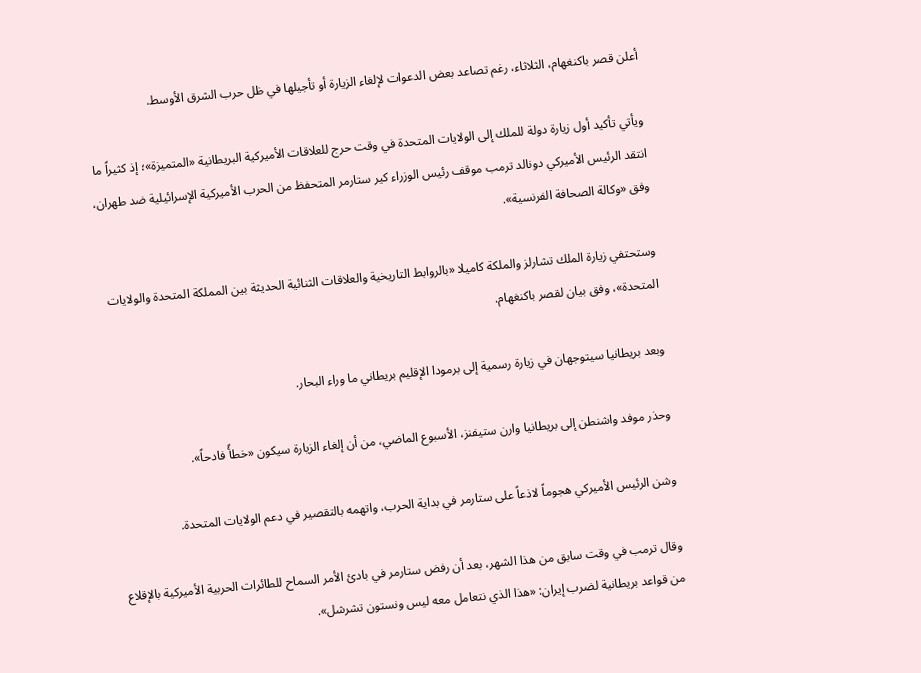أعلن قصر باكنغهام، الثلاثاء، رغم تصاعد بعض الدعوات لإلغاء الزيارة أو تأجيلها في ظل حرب الشرق الأوسط.

ويأتي تأكيد أول زيارة دولة للملك إلى الولايات المتحدة في وقت حرج للعلاقات الأميركية البريطانية «المتميزة»؛ إذ كثيراً ما انتقد الرئيس الأميركي دونالد ترمب موقف رئيس الوزراء كير ستارمر المتحفظ من الحرب الأميركية الإسرائيلية ضد طهران، وفق «وكالة الصحافة الفرنسية».

وستحتفي زيارة الملك تشارلز والملكة كاميلا «بالروابط التاريخية والعلاقات الثنائية الحديثة بين المملكة المتحدة والولايات المتحدة»، وفق بيان لقصر باكنغهام.

وبعد بريطانيا سيتوجهان في زيارة رسمية إلى برمودا الإقليم بريطاني ما وراء البحار.

وحذر موفد واشنطن إلى بريطانيا وارن ستيفنز، الأسبوع الماضي، من أن إلغاء الزيارة سيكون «خطأً فادحاً».

وشن الرئيس الأميركي هجوماً لاذعاً على ستارمر في بداية الحرب، واتهمه بالتقصير في دعم الولايات المتحدة.

وقال ترمب في وقت سابق من هذا الشهر، بعد أن رفض ستارمر في بادئ الأمر السماح للطائرات الحربية الأميركية بالإقلاع من قواعد بريطانية لضرب إيران: «هذا الذي نتعامل معه ليس ونستون تشرشل».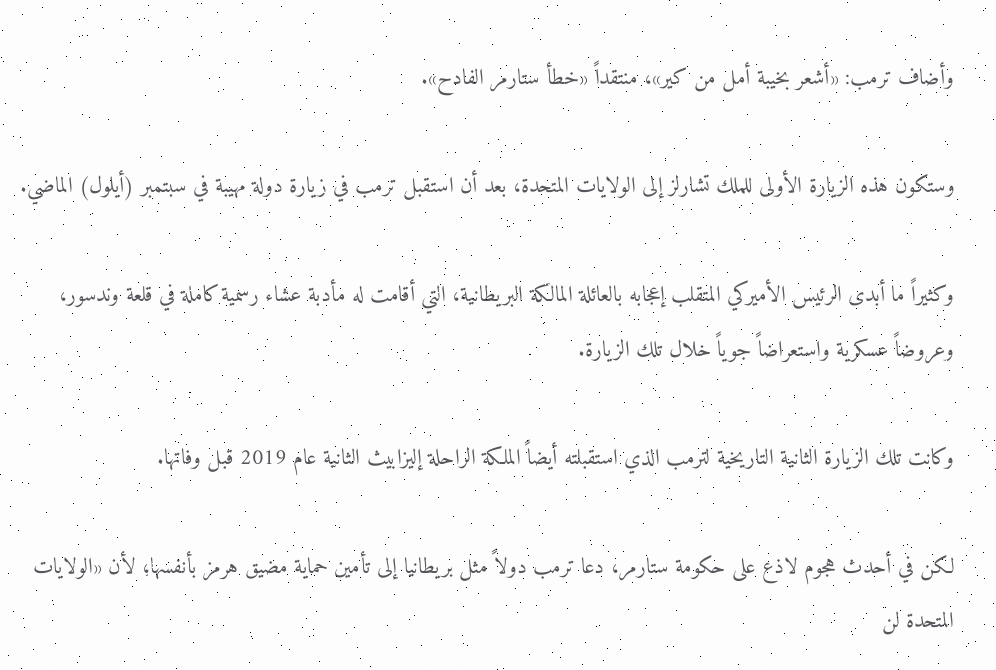وأضاف ترمب: «أشعر بخيبة أمل من كير»، منتقداً «خطأ ستارمر الفادح».

وستكون هذه الزيارة الأولى للملك تشارلز إلى الولايات المتحدة، بعد أن استقبل ترمب في زيارة دولة مهيبة في سبتمبر (أيلول) الماضي.

وكثيراً ما أبدى الرئيس الأميركي المتقلب إعجابه بالعائلة المالكة البريطانية، التي أقامت له مأدبة عشاء رسمية كاملة في قلعة وندسور، وعروضاً عسكرية واستعراضاً جوياً خلال تلك الزيارة.

وكانت تلك الزيارة الثانية التاريخية لترمب الذي استقبلته أيضاً الملكة الراحلة إليزابيث الثانية عام 2019 قبل وفاتها.

لكن في أحدث هجوم لاذع على حكومة ستارمر، دعا ترمب دولاً مثل بريطانيا إلى تأمين حماية مضيق هرمز بأنفسها؛ لأن «الولايات المتحدة لن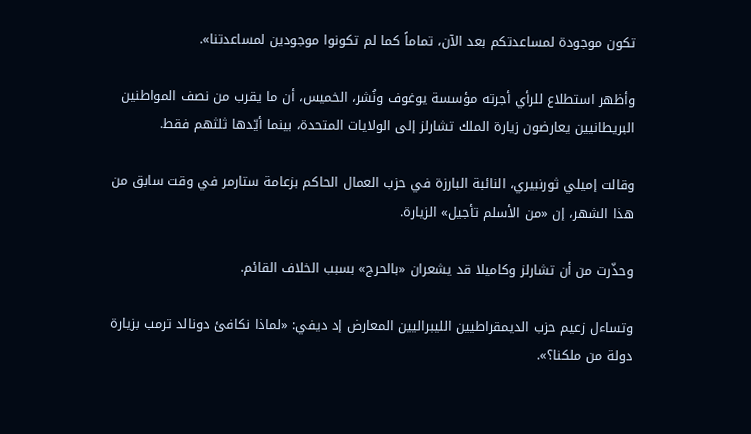تكون موجودة لمساعدتكم بعد الآن، تماماً كما لم تكونوا موجودين لمساعدتنا».

وأظهر استطلاع للرأي أجرته مؤسسة يوغوف ونُشر، الخميس، أن ما يقرب من نصف المواطنين البريطانيين يعارضون زيارة الملك تشارلز إلى الولايات المتحدة، بينما أيّدها ثلثهم فقط.

وقالت إميلي ثورنبيري، النائبة البارزة في حزب العمال الحاكم بزعامة ستارمر في وقت سابق من هذا الشهر، إن «من الأسلم تأجيل» الزيارة.

وحذّرت من أن تشارلز وكاميلا قد يشعران «بالحرج» بسبب الخلاف القائم.

وتساءل زعيم حزب الديمقراطيين الليبراليين المعارض إد ديفي: «لماذا نكافئ دونالد ترمب بزيارة دولة من ملكنا؟».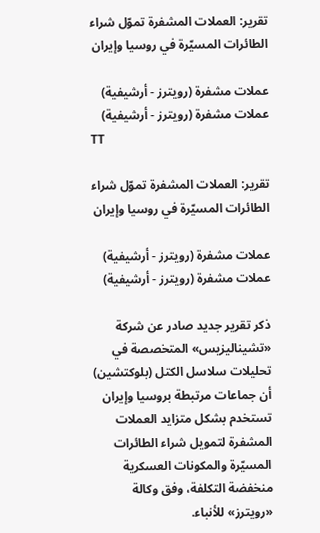تقرير: العملات المشفرة تموّل شراء الطائرات المسيّرة في روسيا وإيران

عملات مشفرة (رويترز - أرشيفية)
عملات مشفرة (رويترز - أرشيفية)
TT

تقرير: العملات المشفرة تموّل شراء الطائرات المسيّرة في روسيا وإيران

عملات مشفرة (رويترز - أرشيفية)
عملات مشفرة (رويترز - أرشيفية)

ذكر تقرير جديد صادر عن شركة «تشيناليزيس» المتخصصة في تحليلات سلاسل الكتل (بلوكتشين) أن جماعات مرتبطة بروسيا وإيران تستخدم بشكل متزايد العملات المشفرة لتمويل شراء الطائرات المسيّرة والمكونات العسكرية منخفضة التكلفة، وفق وكالة «رويترز» للأنباء.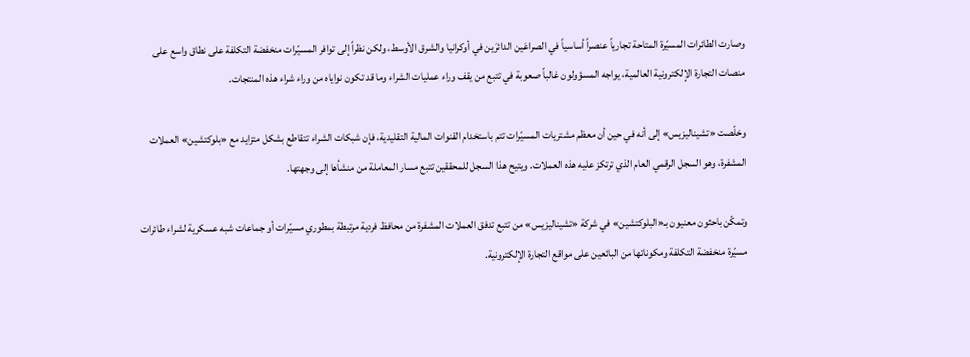وصارت الطائرات المسيّرة المتاحة تجارياً عنصراً أساسياً في الصراعَين الدائرَين في أوكرانيا والشرق الأوسط، ولكن نظراً إلى توافر المسيّرات منخفضة التكلفة على نطاق واسع على منصات التجارة الإلكترونية العالمية، يواجه المسؤولون غالباً صعوبة في تتبع من يقف وراء عمليات الشراء وما قد تكون نواياه من وراء شراء هذه المنتجات.

وخلّصت «تشيناليزيس» إلى أنه في حين أن معظم مشتريات المسيّرات تتم باستخدام القنوات المالية التقليدية، فإن شبكات الشراء تتقاطع بشكل متزايد مع «بلوكتشين» العملات المشفرة، وهو السجل الرقمي العام الذي ترتكز عليه هذه العملات. ويتيح هذا السجل للمحققين تتبع مسار المعاملة من منشأها إلى وجهتها.

وتمكّن باحثون معنيون بـ«البلوكتشين» في شركة «تشيناليزيس» من تتبع تدفق العملات المشفرة من محافظ فردية مرتبطة بمطوري مسيّرات أو جماعات شبه عسكرية لشراء طائرات مسيّرة منخفضة التكلفة ومكوناتها من البائعين على مواقع التجارة الإلكترونية.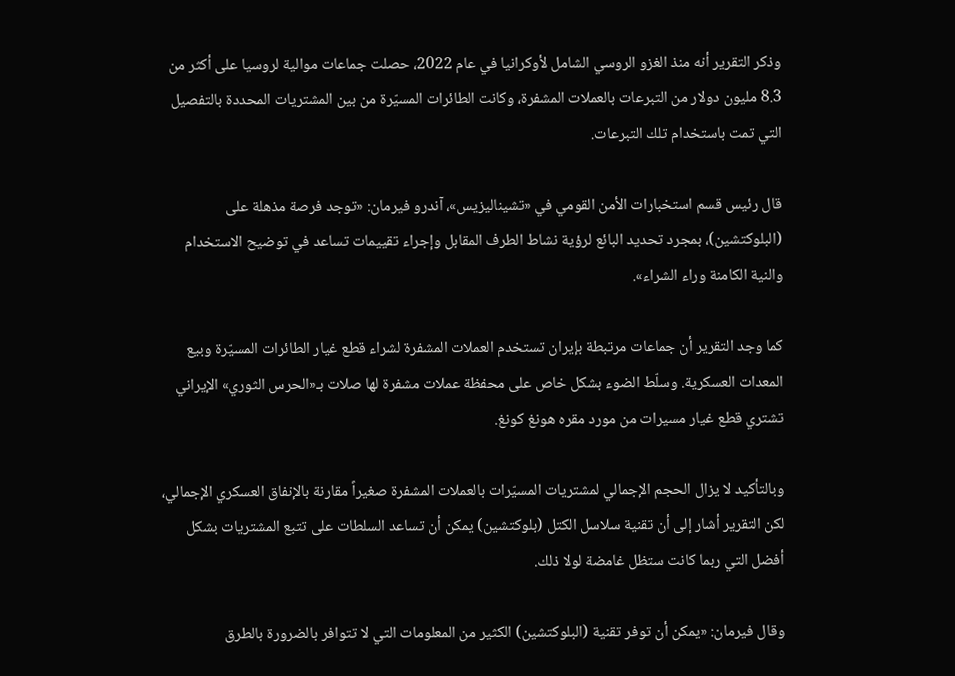وذكر التقرير أنه منذ الغزو الروسي الشامل لأوكرانيا في عام 2022، حصلت جماعات موالية لروسيا على أكثر من 8.3 مليون دولار من التبرعات بالعملات المشفرة، وكانت الطائرات المسيّرة من بين المشتريات المحددة بالتفصيل التي تمت باستخدام تلك التبرعات.

قال رئيس قسم استخبارات الأمن القومي في «تشيناليزيس»، آندرو فيرمان: «توجد فرصة مذهلة على (البلوكتشين)، بمجرد تحديد البائع لرؤية نشاط الطرف المقابل وإجراء تقييمات تساعد في توضيح الاستخدام والنية الكامنة وراء الشراء».

كما وجد التقرير أن جماعات مرتبطة بإيران تستخدم العملات المشفرة لشراء قطع غيار الطائرات المسيّرة وبيع المعدات العسكرية. وسلّط الضوء بشكل خاص على محفظة عملات مشفرة لها صلات بـ«الحرس الثوري» الإيراني تشتري قطع غيار مسيرات من مورد مقره هونغ كونغ.

وبالتأكيد لا يزال الحجم الإجمالي لمشتريات المسيّرات بالعملات المشفرة صغيراً مقارنة بالإنفاق العسكري الإجمالي، لكن التقرير أشار إلى أن تقنية سلاسل الكتل (بلوكتشين) يمكن أن تساعد السلطات على تتبع المشتريات بشكل أفضل التي ربما كانت ستظل غامضة لولا ذلك.

وقال فيرمان: «يمكن أن توفر تقنية (البلوكتشين) الكثير من المعلومات التي لا تتوافر بالضرورة بالطرق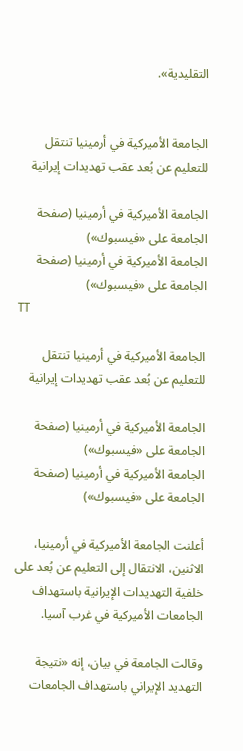التقليدية».


الجامعة الأميركية في أرمينيا تنتقل للتعليم عن بُعد عقب تهديدات إيرانية

الجامعة الأميركية في أرمينيا (صفحة الجامعة على «فيسبوك»)
الجامعة الأميركية في أرمينيا (صفحة الجامعة على «فيسبوك»)
TT

الجامعة الأميركية في أرمينيا تنتقل للتعليم عن بُعد عقب تهديدات إيرانية

الجامعة الأميركية في أرمينيا (صفحة الجامعة على «فيسبوك»)
الجامعة الأميركية في أرمينيا (صفحة الجامعة على «فيسبوك»)

أعلنت الجامعة الأميركية في أرمينيا، الاثنين، الانتقال إلى التعليم عن بُعد على خلفية التهديدات الإيرانية باستهداف الجامعات الأميركية في غرب آسيا.

وقالت الجامعة في بيان، إنه «نتيجة التهديد الإيراني باستهداف الجامعات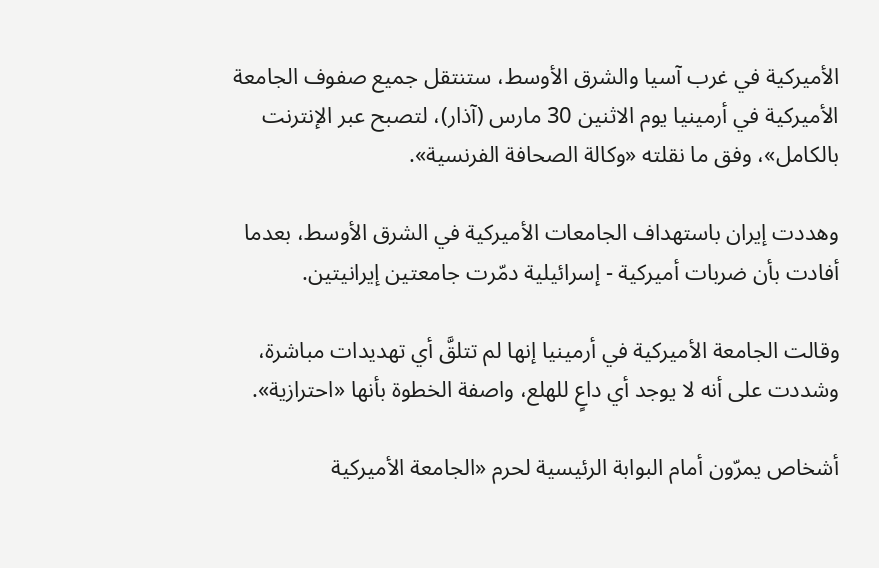الأميركية في غرب آسيا والشرق الأوسط، ستنتقل جميع صفوف الجامعة الأميركية في أرمينيا يوم الاثنين 30 مارس (آذار)، لتصبح عبر الإنترنت بالكامل»، وفق ما نقلته «وكالة الصحافة الفرنسية».

وهددت إيران باستهداف الجامعات الأميركية في الشرق الأوسط، بعدما أفادت بأن ضربات أميركية - إسرائيلية دمّرت جامعتين إيرانيتين.

وقالت الجامعة الأميركية في أرمينيا إنها لم تتلقَّ أي تهديدات مباشرة، وشددت على أنه لا يوجد أي داعٍ للهلع، واصفة الخطوة بأنها «احترازية».

أشخاص يمرّون أمام البوابة الرئيسية لحرم «الجامعة الأميركية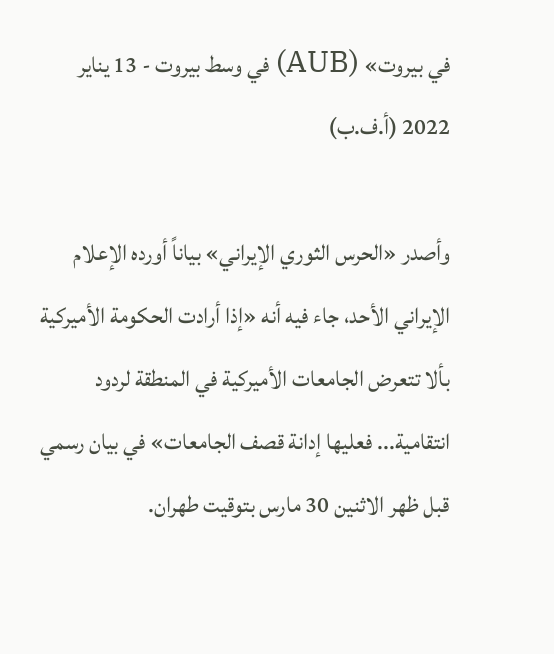في بيروت» (AUB) في وسط بيروت - 13 يناير 2022 (أ.ف.ب)

وأصدر «الحرس الثوري الإيراني» بياناً أورده الإعلام الإيراني الأحد، جاء فيه أنه «إذا أرادت الحكومة الأميركية بألا تتعرض الجامعات الأميركية في المنطقة لردود انتقامية... فعليها إدانة قصف الجامعات» في بيان رسمي قبل ظهر الاثنين 30 مارس بتوقيت طهران.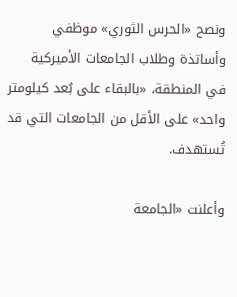ونصح «الحرس الثوري» موظفي وأساتذة وطلاب الجامعات الأميركية في المنطقة، «بالبقاء على بُعد كيلومتر واحد» على الأقل من الجامعات التي قد تُستهدف.

وأعلنت «الجامعة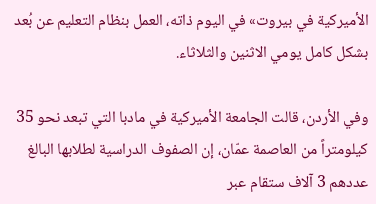الأميركية في بيروت» في اليوم ذاته، العمل بنظام التعليم عن بُعد بشكل كامل يومي الاثنين والثلاثاء.

وفي الأردن، قالت الجامعة الأميركية في مادبا التي تبعد نحو 35 كيلومتراً من العاصمة عمّان، إن الصفوف الدراسية لطلابها البالغ عددهم 3 آلاف ستقام عبر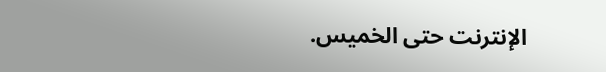الإنترنت حتى الخميس.